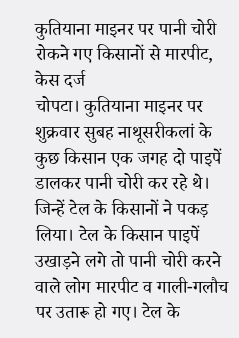कुतियाना माइनर पर पानी चोरी रोकने गए किसानों से मारपीट, केस दर्ज
चोपटा। कुतियाना माइनर पर शुक्रवार सुबह नाथूसरीकलां के कुछ किसान एक जगह दो पाइपें डालकर पानी चोरी कर रहे थे। जिन्हें टेल के किसानों ने पकड़ लिया। टेल के किसान पाइपें उखाड़ने लगे तो पानी चोरी करने वाले लोग मारपीट व गाली-गलौच पर उतारू हो गए। टेल के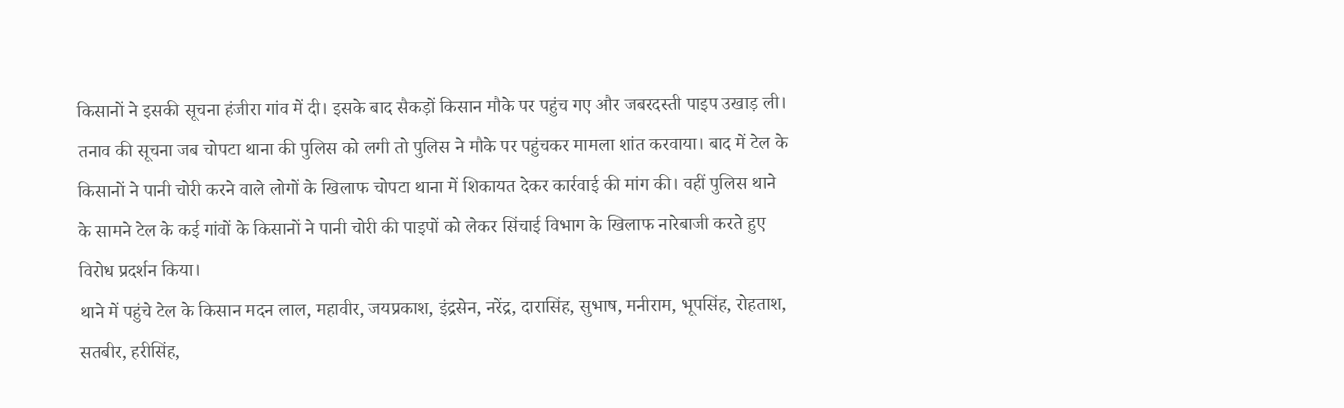किसानों ने इसकी सूचना हंजीरा गांव में दी। इसके बाद सैकड़ों किसान मौके पर पहुंच गए और जबरदस्ती पाइप उखाड़ ली। तनाव की सूचना जब चोपटा थाना की पुलिस को लगी तो पुलिस ने मौके पर पहुंचकर मामला शांत करवाया। बाद में टेल के किसानों ने पानी चोरी करने वाले लोगों के खिलाफ चोपटा थाना में शिकायत देकर कार्रवाई की मांग की। वहीं पुलिस थाने के सामने टेल के कई गांवों के किसानों ने पानी चोरी की पाइपों को लेकर सिंचाई विभाग के खिलाफ नारेबाजी करते हुए विरोध प्रदर्शन किया।
थाने में पहुंचे टेल के किसान मदन लाल, महावीर, जयप्रकाश, इंद्रसेन, नरेंद्र, दारासिंह, सुभाष, मनीराम, भूपसिंह, रोहताश, सतबीर, हरीसिंह,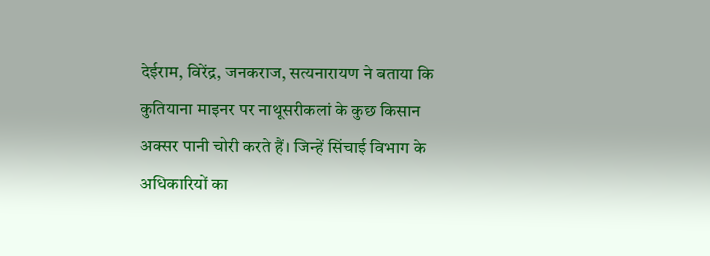देईराम, विरेंद्र, जनकराज, सत्यनारायण ने बताया कि कुतियाना माइनर पर नाथूसरीकलां के कुछ किसान अक्सर पानी चोरी करते हैं। जिन्हें सिंचाई विभाग के अधिकारियों का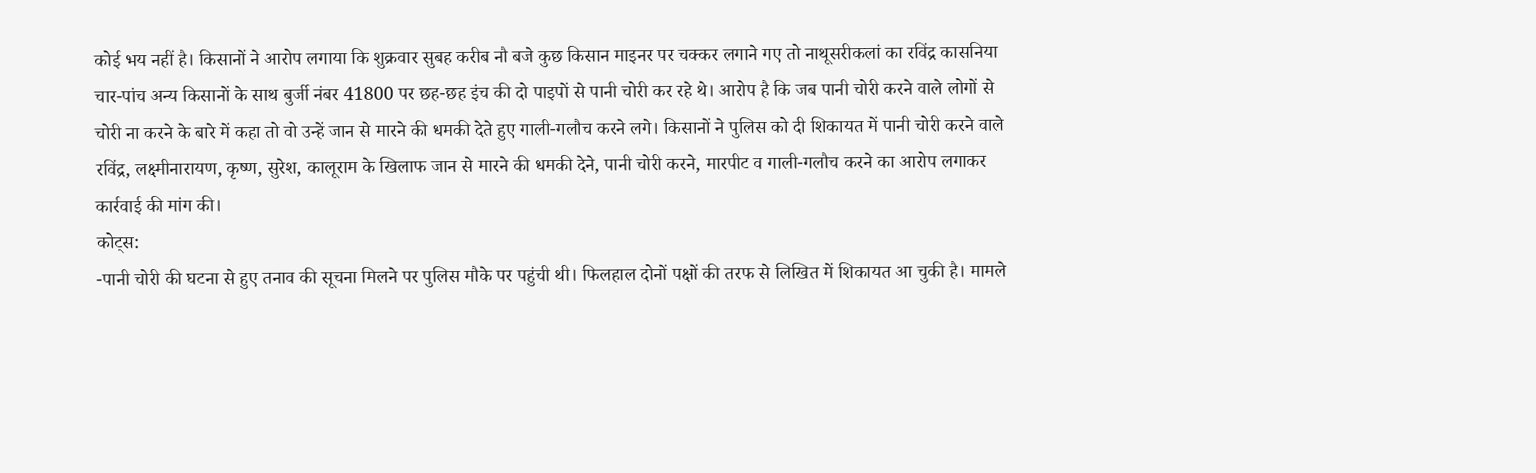कोई भय नहीं है। किसानों ने आरोप लगाया कि शुक्रवार सुबह करीब नौ बजे कुछ किसान माइनर पर चक्कर लगाने गए तो नाथूसरीकलां का रविंद्र कासनिया चार-पांच अन्य किसानों के साथ बुर्जी नंबर 41800 पर छह-छह इंच की दो पाइपों से पानी चोरी कर रहे थे। आरोप है कि जब पानी चोरी करने वाले लोगों से चोरी ना करने के बारे में कहा तो वो उन्हें जान से मारने की धमकी देते हुए गाली-गलौच करने लगे। किसानों ने पुलिस को दी शिकायत में पानी चोरी करने वाले रविंद्र, लक्ष्मीनारायण, कृष्ण, सुरेश, कालूराम के खिलाफ जान से मारने की धमकी देने, पानी चोरी करने, मारपीट व गाली-गलौच करने का आरोप लगाकर कार्रवाई की मांग की।
कोट्स:
-पानी चोरी की घटना से हुए तनाव की सूचना मिलने पर पुलिस मौके पर पहुंची थी। फिलहाल दोनों पक्षों की तरफ से लिखित में शिकायत आ चुकी है। मामले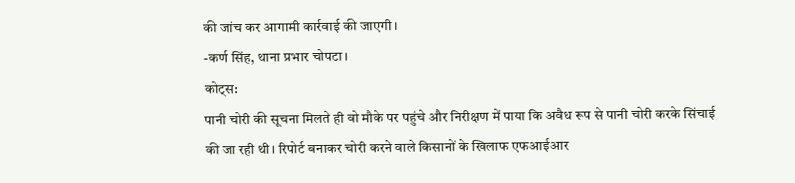की जांच कर आगामी कार्रवाई की जाएगी।
-कर्ण सिंह, थाना प्रभार चोपटा।
कोट्स:
पानी चोरी की सूचना मिलते ही वो मौके पर पहुंचे और निरीक्षण में पाया कि अवैध रूप से पानी चोरी करके सिंचाई की जा रही थी। रिपोर्ट बनाकर चोरी करने वाले किसानों के खिलाफ एफआईआर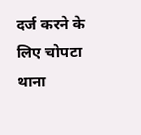दर्ज करने के लिए चोपटा थाना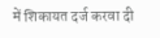में शिकायत दर्ज करवा दी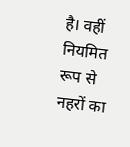है। वहीं नियमित रूप से नहरों का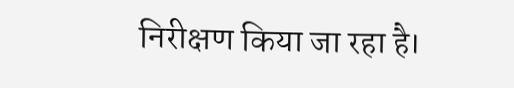निरीक्षण किया जा रहा है।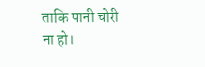ताकि पानी चोरी ना हो।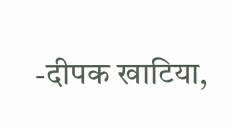-दीपक खाटिया,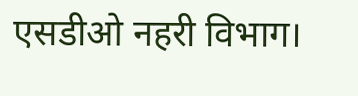एसडीओ नहरी विभाग।